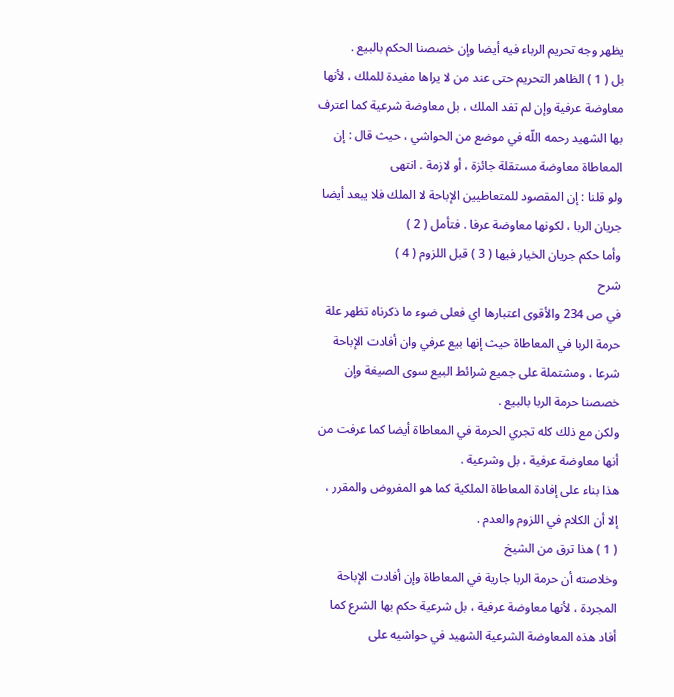يظهر وجه تحريم الرباء فيه أيضا وإن خصصنا الحكم بالبيع .
بل ( 1 ) الظاهر التحريم حتى عند من لا يراها مفيدة للملك ، لأنها معاوضة عرفية وإن لم تفد الملك ، بل معاوضة شرعية كما اعترف بها الشهيد رحمه اللّه في موضع من الحواشي ، حيث قال : إن المعاطاة معاوضة مستقلة جائزة ، أو لازمة . انتهى
ولو قلنا : إن المقصود للمتعاطيين الإباحة لا الملك فلا يبعد أيضا جريان الربا ، لكونها معاوضة عرفا . فتأمل ( 2 )
وأما حكم جريان الخيار فيها ( 3 ) قبل اللزوم ( 4 )
شرح
في ص 234 والأقوى اعتبارها اي فعلى ضوء ما ذكرناه تظهر علة حرمة الربا في المعاطاة حيث إنها بيع عرفي وان أفادت الإباحة شرعا ، ومشتملة على جميع شرائط البيع سوى الصيغة وإن خصصنا حرمة الربا بالبيع .
ولكن مع ذلك كله تجري الحرمة في المعاطاة أيضا كما عرفت من أنها معاوضة عرفية ، بل وشرعية .
هذا بناء على إفادة المعاطاة الملكية كما هو المفروض والمقرر ، إلا أن الكلام في اللزوم والعدم .
( 1 ) هذا ترق من الشيخ
وخلاصته أن حرمة الربا جارية في المعاطاة وإن أفادت الإباحة المجردة ، لأنها معاوضة عرفية ، بل شرعية حكم بها الشرع كما أفاد هذه المعاوضة الشرعية الشهيد في حواشيه على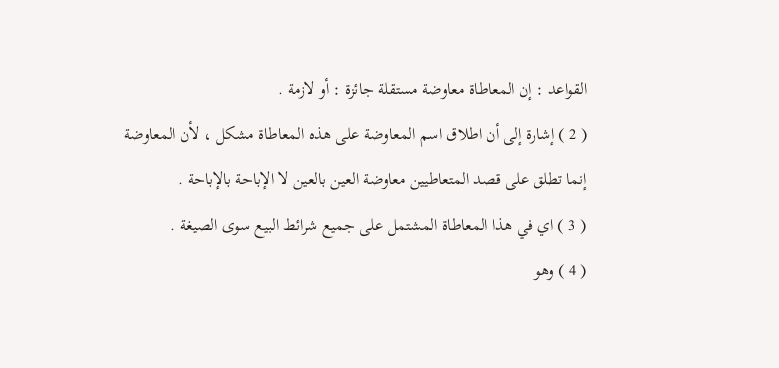القواعد : إن المعاطاة معاوضة مستقلة جائزة : أو لازمة .
( 2 ) إشارة إلى أن اطلاق اسم المعاوضة على هذه المعاطاة مشكل ، لأن المعاوضة إنما تطلق على قصد المتعاطيين معاوضة العين بالعين لا الإباحة بالإباحة .
( 3 ) اي في هذا المعاطاة المشتمل على جميع شرائط البيع سوى الصيغة .
( 4 ) وهو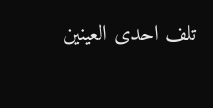تلف احدى العينين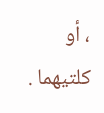، أو كلتيهما .